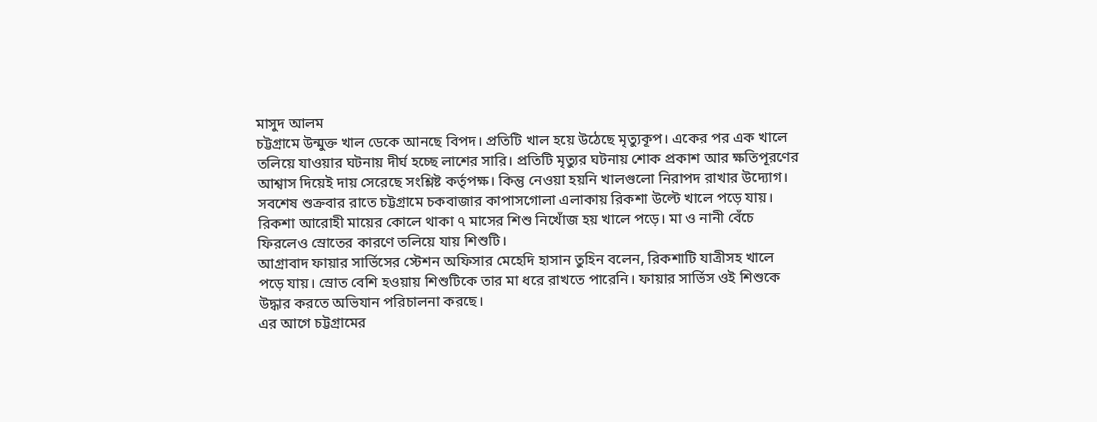মাসুদ আলম
চট্টগ্রামে উন্মুক্ত খাল ডেকে আনছে বিপদ। প্রতিটি খাল হয়ে উঠেছে মৃত্যুকূপ। একের পর এক খালে তলিয়ে যাওয়ার ঘটনায় দীর্ঘ হচ্ছে লাশের সারি। প্রতিটি মৃত্যুর ঘটনায় শোক প্রকাশ আর ক্ষতিপূরণের আশ্বাস দিয়েই দায় সেরেছে সংশ্লিষ্ট কর্তৃপক্ষ। কিন্তু নেওয়া হয়নি খালগুলো নিরাপদ রাখার উদ্যোগ।
সবশেষ শুক্রবার রাতে চট্টগ্রামে চকবাজার কাপাসগোলা এলাকায় রিকশা উল্টে খালে পড়ে যায়। রিকশা আরোহী মায়ের কোলে থাকা ৭ মাসের শিশু নিখোঁজ হয় খালে পড়ে। মা ও নানী বেঁচে ফিরলেও স্রোতের কারণে তলিয়ে যায় শিশুটি।
আগ্রাবাদ ফায়ার সার্ভিসের স্টেশন অফিসার মেহেদি হাসান তুহিন বলেন, রিকশাটি যাত্রীসহ খালে পড়ে যায়। স্রোত বেশি হওয়ায় শিশুটিকে তার মা ধরে রাখতে পারেনি। ফায়ার সার্ভিস ওই শিশুকে উদ্ধার করতে অভিযান পরিচালনা করছে।
এর আগে চট্টগ্রামের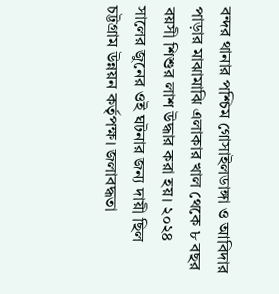বন্দর থানার পশ্চিম গোসাইলডাঙ্গা ও আবিদার পাড়ার মাঝামাঝি এলাকার খাল থেকে ৮ বছর বয়সী শিশুর লাশ উদ্ধার করা হয়। ২০২৪ সালের জুনের ওই ঘটনার জন্য দায়ী ছিল চট্টগ্রাম উন্নয়ন কর্তৃপক্ষ। জলাবদ্ধতা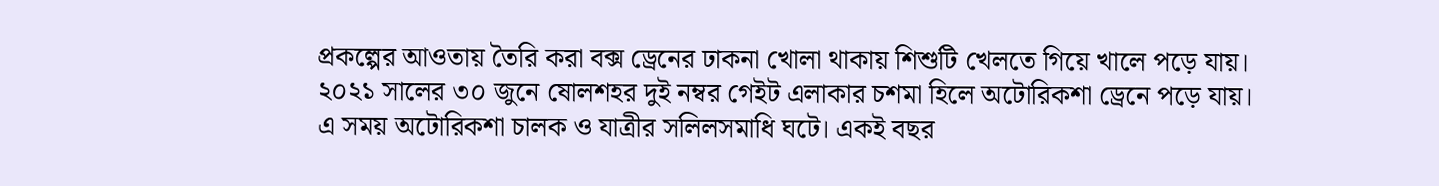প্রকল্পের আওতায় তৈরি করা বক্স ড্রেনের ঢাকনা খোলা থাকায় শিশুটি খেলতে গিয়ে খালে পড়ে যায়।
২০২১ সালের ৩০ জুনে ষোলশহর দুই নম্বর গেইট এলাকার চশমা হিলে অটোরিকশা ড্রেনে পড়ে যায়। এ সময় অটোরিকশা চালক ও যাত্রীর সলিলসমাধি ঘটে। একই বছর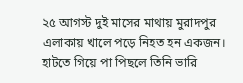২৫ আগস্ট দুই মাসের মাথায় মুরাদপুর এলাকায় খালে পড়ে নিহত হন একজন। হাটতে গিয়ে পা পিছলে তিনি ভারি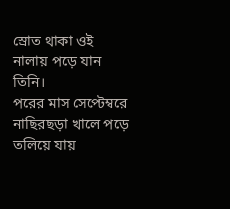স্রোত থাকা ওই নালায় পড়ে যান তিনি।
পরের মাস সেপ্টেম্বরে নাছিরছড়া খালে পড়ে তলিয়ে যায়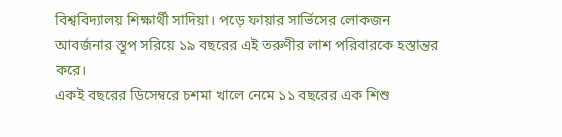বিশ্ববিদ্যালয় শিক্ষার্থী সাদিয়া। পড়ে ফায়ার সার্ভিসের লোকজন আবর্জনার স্তূপ সরিয়ে ১৯ বছরের এই তরুণীর লাশ পরিবারকে হস্তান্তর করে।
একই বছরের ডিসেম্বরে চশমা খালে নেমে ১১ বছরের এক শিশু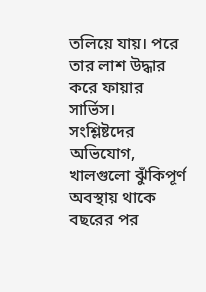তলিয়ে যায়। পরে তার লাশ উদ্ধার করে ফায়ার সার্ভিস।
সংশ্লিষ্টদের অভিযোগ, খালগুলো ঝুঁকিপূর্ণ অবস্থায় থাকে বছরের পর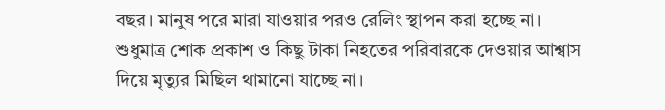বছর। মানুষ পরে মারা যাওয়ার পরও রেলিং স্থাপন করা হচ্ছে না। শুধুমাত্র শোক প্রকাশ ও কিছু টাকা নিহতের পরিবারকে দেওয়ার আশ্বাস দিয়ে মৃত্যুর মিছিল থামানো যাচ্ছে না।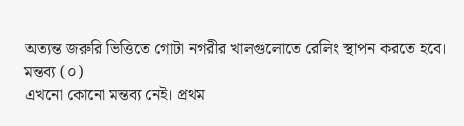অত্যন্ত জরুরি ভিত্তিতে গোটা নগরীর খালগুলোতে রেলিং স্থাপন করতে হবে।
মন্তব্য (০)
এখনো কোনো মন্তব্য নেই। প্রথম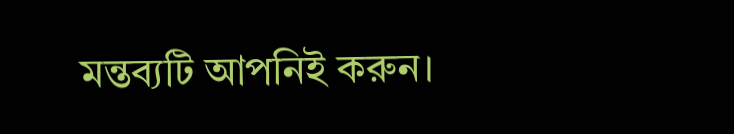মন্তব্যটি আপনিই করুন।